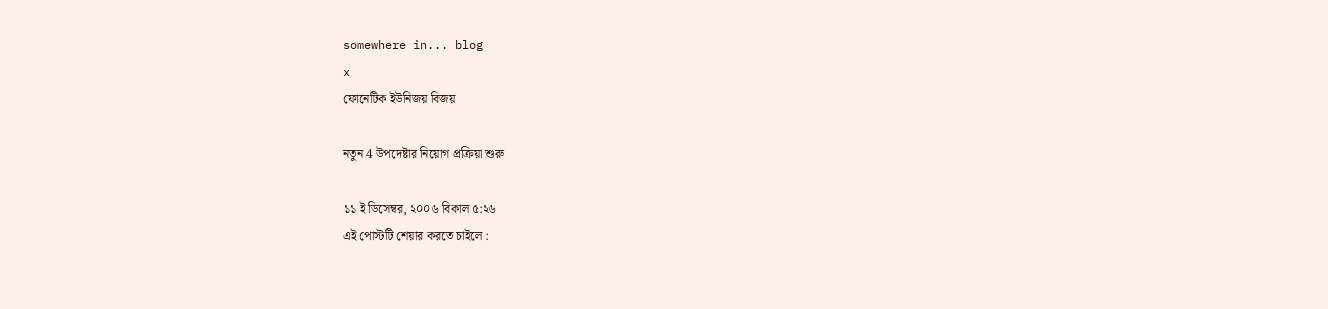somewhere in... blog
x
ফোনেটিক ইউনিজয় বিজয়

নতুন 4 উপদেষ্টার নিয়োগ প্রক্রিয়া শুরু

১১ ই ডিসেম্বর, ২০০৬ বিকাল ৫:২৬
এই পোস্টটি শেয়ার করতে চাইলে :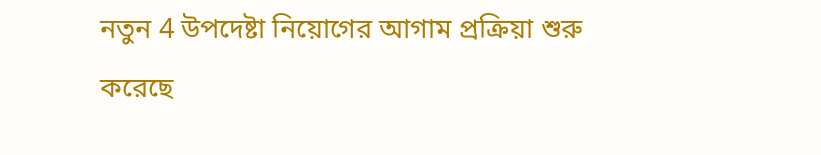নতুন 4 উপদেষ্টা নিয়োগের আগাম প্রক্রিয়া শুরু করেছে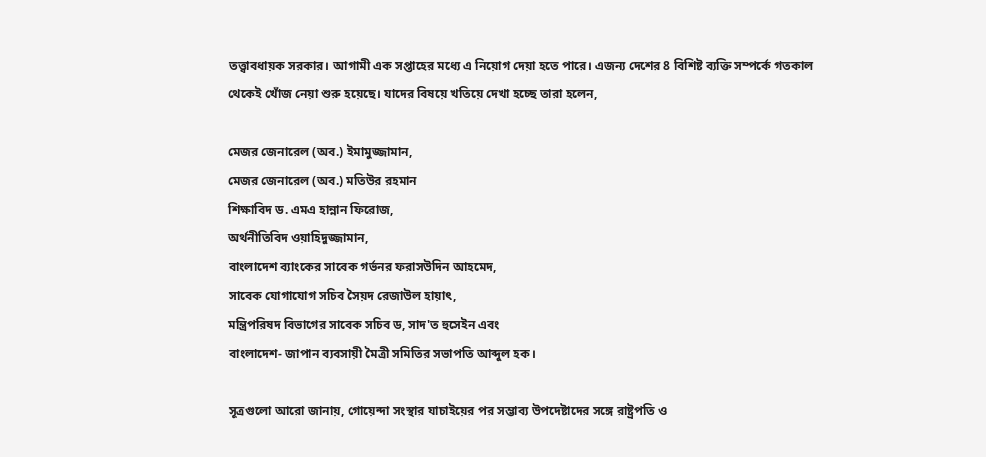তত্ত্বাবধায়ক সরকার। আগামী এক সপ্তাহের মধ্যে এ নিয়োগ দেয়া হতে পারে। এজন্য দেশের 8 বিশিষ্ট ব্যক্তি সম্পর্কে গতকাল থেকেই খোঁজ নেয়া শুরু হয়েছে। যাদের বিষয়ে খতিয়ে দেখা হচ্ছে তারা হলেন,

মেজর জেনারেল (অব.) ইমামুজ্জামান,
মেজর জেনারেল (অব.) মতিউর রহমান
শিক্ষাবিদ ড. এমএ হান্নান ফিরোজ,
অর্থনীতিবিদ ওয়াহিদুজ্জামান,
বাংলাদেশ ব্যাংকের সাবেক গর্ভনর ফরাসউদিন আহমেদ,
সাবেক যোগাযোগ সচিব সৈয়দ রেজাউল হায়াৎ,
মন্ত্রিপরিষদ বিভাগের সাবেক সচিব ড, সাদ'ত হুসেইন এবং
বাংলাদেশ- জাপান ব্যবসায়ী মৈত্রী সমিতির সভাপতি আব্দুল হক।

সূত্রগুলো আরো জানায়, গোয়েন্দা সংস্থার যাচাইয়ের পর সম্ভাব্য উপদেষ্টাদের সঙ্গে রাষ্ট্রপতি ও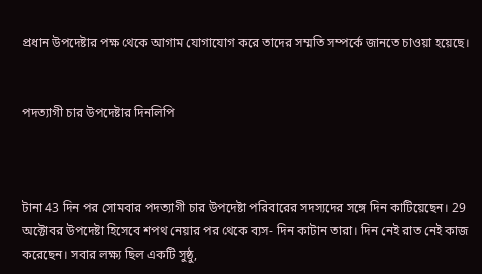প্রধান উপদেষ্টার পক্ষ থেকে আগাম যোগাযোগ করে তাদের সম্মতি সম্পর্কে জানতে চাওয়া হয়েছে।


পদত্যাগী চার উপদেষ্টার দিনলিপি



টানা 43 দিন পর সোমবার পদত্যাগী চার উপদেষ্টা পরিবারের সদস্যদের সঙ্গে দিন কাটিয়েছেন। 29 অক্টোবর উপদেষ্টা হিসেবে শপথ নেয়ার পর থেকে ব্যস- দিন কাটান তারা। দিন নেই রাত নেই কাজ করেছেন। সবার লক্ষ্য ছিল একটি সুষ্ঠু,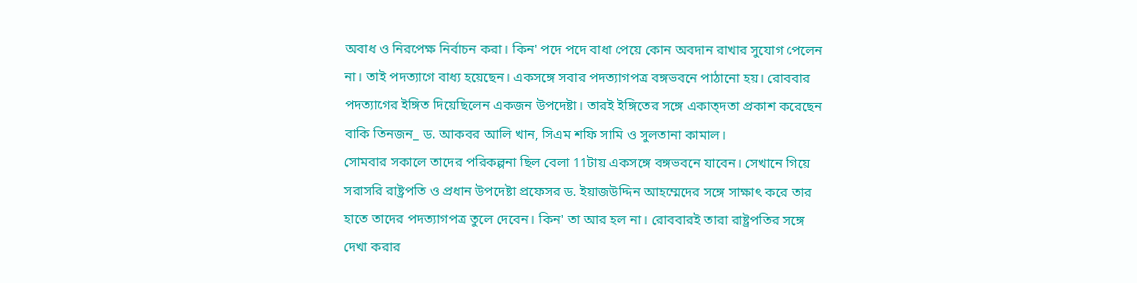অবাধ ও নিরপেক্ষ নির্বাচন করা। কিন' পদে পদে বাধা পেয়ে কোন অবদান রাখার সুযোগ পেলেন না। তাই পদত্যাগে বাধ্য হয়েছেন। একসঙ্গে সবার পদত্যাগপত্র বঙ্গভবনে পাঠানো হয়। রোববার পদত্যাগের ইঙ্গিত দিয়েছিলেন একজন উপদেষ্টা। তারই ইঙ্গিতের সঙ্গে একাত্দতা প্রকাশ করেছেন বাকি তিনজন_ ড. আকবর আলি খান, সিএম শফি সামি ও সুলতানা কামাল।
সোমবার সকালে তাদের পরিকল্পনা ছিল বেলা 11টায় একসঙ্গে বঙ্গভবনে যাবেন। সেখানে গিয়ে সরাসরি রাষ্ট্রপতি ও প্রধান উপদেষ্টা প্রফেসর ড. ইয়াজউদ্দিন আহম্মেদের সঙ্গে সাক্ষাৎ করে তার হাতে তাদের পদত্যাগপত্র তুলে দেবেন। কিন' তা আর হল না। রোববারই তারা রাষ্ট্রপতির সঙ্গে দেখা করার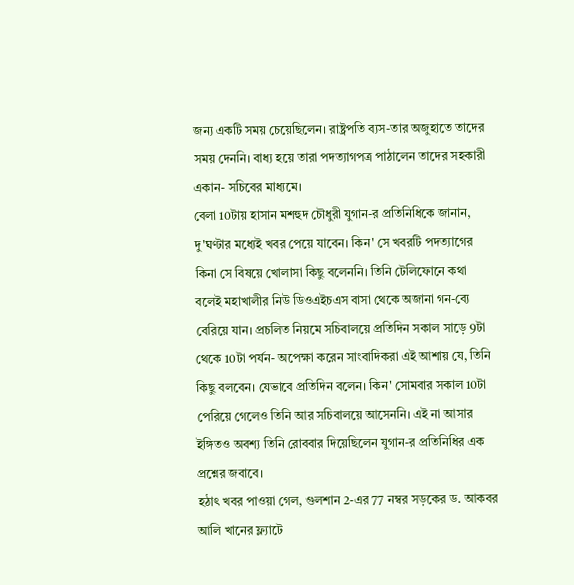জন্য একটি সময় চেয়েছিলেন। রাষ্ট্রপতি ব্যস-তার অজুহাতে তাদের সময় দেননি। বাধ্য হয়ে তারা পদত্যাগপত্র পাঠালেন তাদের সহকারী একান- সচিবের মাধ্যমে।
বেলা 10টায় হাসান মশহুদ চৌধুরী যুগান-র প্রতিনিধিকে জানান, দু'ঘণ্টার মধ্যেই খবর পেয়ে যাবেন। কিন' সে খবরটি পদত্যাগের কিনা সে বিষয়ে খোলাসা কিছু বলেননি। তিনি টেলিফোনে কথা বলেই মহাখালীর নিউ ডিওএইচএস বাসা থেকে অজানা গন-ব্যে বেরিয়ে যান। প্রচলিত নিয়মে সচিবালয়ে প্রতিদিন সকাল সাড়ে 9টা থেকে 10টা পর্যন- অপেক্ষা করেন সাংবাদিকরা এই আশায় যে, তিনি কিছু বলবেন। যেভাবে প্রতিদিন বলেন। কিন' সোমবার সকাল 10টা পেরিয়ে গেলেও তিনি আর সচিবালয়ে আসেননি। এই না আসার ইঙ্গিতও অবশ্য তিনি রোববার দিয়েছিলেন যুগান-র প্রতিনিধির এক প্রশ্নের জবাবে।
হঠাৎ খবর পাওয়া গেল, গুলশান 2-এর 77 নম্বর সড়কের ড. আকবর আলি খানের ফ্ল্যাটে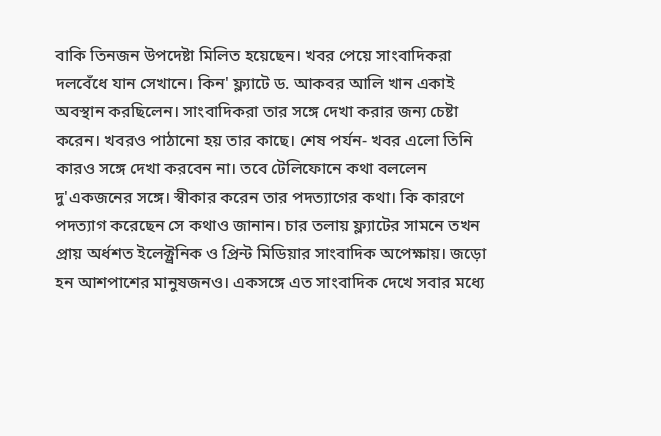বাকি তিনজন উপদেষ্টা মিলিত হয়েছেন। খবর পেয়ে সাংবাদিকরা দলবেঁধে যান সেখানে। কিন' ফ্ল্যাটে ড. আকবর আলি খান একাই অবস্থান করছিলেন। সাংবাদিকরা তার সঙ্গে দেখা করার জন্য চেষ্টা করেন। খবরও পাঠানো হয় তার কাছে। শেষ পর্যন- খবর এলো তিনি কারও সঙ্গে দেখা করবেন না। তবে টেলিফোনে কথা বললেন দু'একজনের সঙ্গে। স্বীকার করেন তার পদত্যাগের কথা। কি কারণে পদত্যাগ করেছেন সে কথাও জানান। চার তলায় ফ্ল্যাটের সামনে তখন প্রায় অর্ধশত ইলেক্ট্রনিক ও প্রিন্ট মিডিয়ার সাংবাদিক অপেক্ষায়। জড়ো হন আশপাশের মানুষজনও। একসঙ্গে এত সাংবাদিক দেখে সবার মধ্যে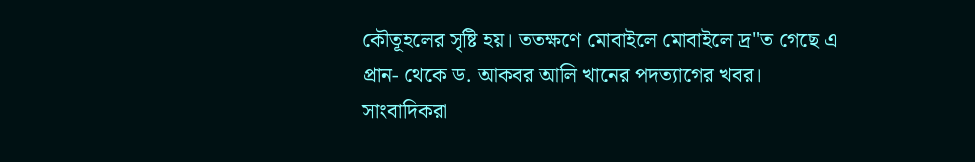কৌতূহলের সৃষ্টি হয়। ততক্ষণে মোবাইলে মোবাইলে দ্র"ত গেছে এ প্রান- থেকে ড. আকবর আলি খানের পদত্যাগের খবর।
সাংবাদিকরা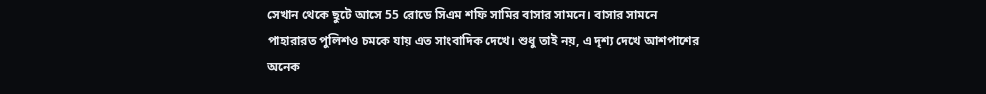সেখান থেকে ছুটে আসে 55 রোডে সিএম শফি সামির বাসার সামনে। বাসার সামনে পাহারারত পুলিশও চমকে যায় এত সাংবাদিক দেখে। শুধু তাই নয়, এ দৃশ্য দেখে আশপাশের অনেক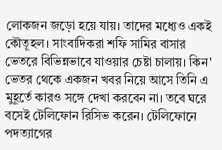লোকজন জড়ো হয়ে যায়। তাদের মধ্যেও একই কৌতূহল। সাংবাদিকরা শফি সামির বাসার ভেতরে বিভিন্নভাবে যাওয়ার চেষ্টা চালায়। কিন' ভেতর থেকে একজন খবর নিয়ে আসে তিনি এ মুহূর্তে কারও সঙ্গে দেখা করবেন না। তবে ঘরে বসেই টেলিফোন রিসিভ করেন। টেলিফোনে পদত্যাগের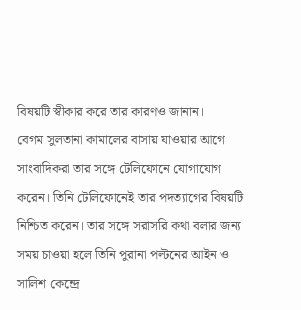বিষয়টি স্বীকার করে তার কারণও জানান।
বেগম সুলতানা কামালের বাসায় যাওয়ার আগে সাংবাদিকরা তার সঙ্গে টেলিফোনে যোগাযোগ করেন। তিনি টেলিফোনেই তার পদত্যাগের বিষয়টি নিশ্চিত করেন। তার সঙ্গে সরাসরি কথা বলার জন্য সময় চাওয়া হলে তিনি পুরানা পল্টনের আইন ও সালিশ কেন্দ্রে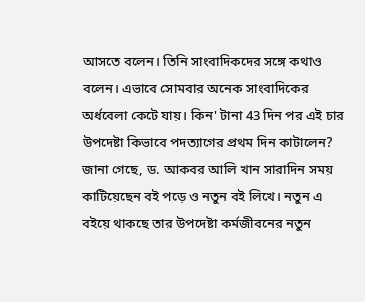আসতে বলেন। তিনি সাংবাদিকদের সঙ্গে কথাও বলেন। এভাবে সোমবার অনেক সাংবাদিকের অর্ধবেলা কেটে যায়। কিন' টানা 43 দিন পর এই চার উপদেষ্টা কিভাবে পদত্যাগের প্রথম দিন কাটালেন?
জানা গেছে, ড. আকবর আলি খান সারাদিন সময় কাটিয়েছেন বই পড়ে ও নতুন বই লিখে। নতুন এ বইয়ে থাকছে তার উপদেষ্টা কর্মজীবনের নতুন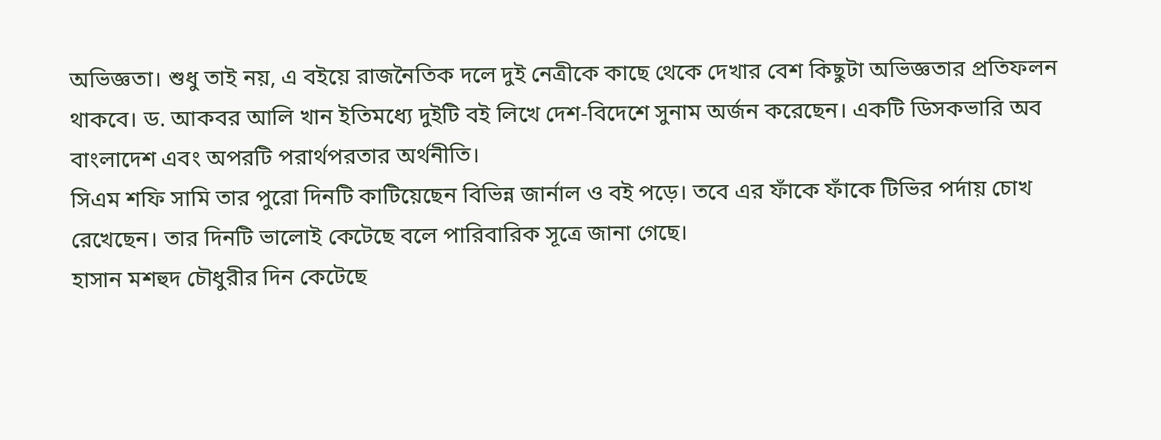অভিজ্ঞতা। শুধু তাই নয়, এ বইয়ে রাজনৈতিক দলে দুই নেত্রীকে কাছে থেকে দেখার বেশ কিছুটা অভিজ্ঞতার প্রতিফলন থাকবে। ড. আকবর আলি খান ইতিমধ্যে দুইটি বই লিখে দেশ-বিদেশে সুনাম অর্জন করেছেন। একটি ডিসকভারি অব বাংলাদেশ এবং অপরটি পরার্থপরতার অর্থনীতি।
সিএম শফি সামি তার পুরো দিনটি কাটিয়েছেন বিভিন্ন জার্নাল ও বই পড়ে। তবে এর ফাঁকে ফাঁকে টিভির পর্দায় চোখ রেখেছেন। তার দিনটি ভালোই কেটেছে বলে পারিবারিক সূত্রে জানা গেছে।
হাসান মশহুদ চৌধুরীর দিন কেটেছে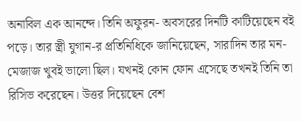অনাবিল এক আনন্দে। তিনি অফুরন- অবসরের দিনটি কাটিয়েছেন বই পড়ে। তার স্ত্রী যুগান-র প্রতিনিধিকে জানিয়েছেন, সারাদিন তার মন-মেজাজ খুবই ভালো ছিল। যখনই কোন ফোন এসেছে তখনই তিনি তা রিসিভ করেছেন। উত্তর দিয়েছেন বেশ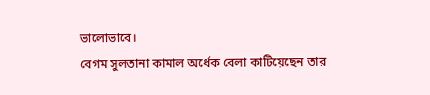ভালোভাবে।
বেগম সুলতানা কামাল অর্ধেক বেলা কাটিয়েছেন তার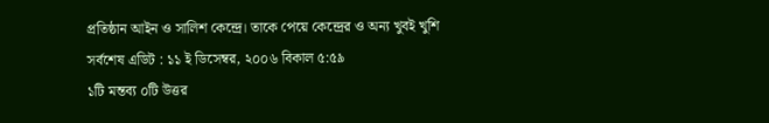প্রতিষ্ঠান আইন ও সালিশ কেন্দ্রে। তাকে পেয়ে কেন্দ্রের ও অন্য খুবই খুশি
সর্বশেষ এডিট : ১১ ই ডিসেম্বর, ২০০৬ বিকাল ৫:৫৯
১টি মন্তব্য ০টি উত্তর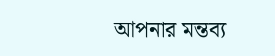আপনার মন্তব্য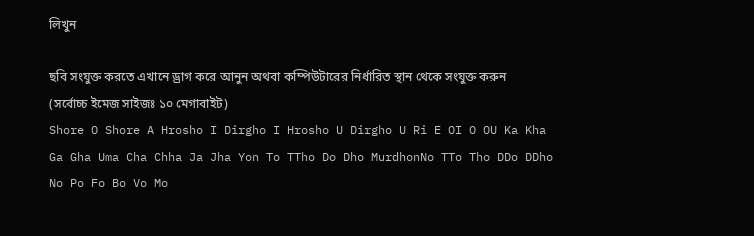লিখুন

ছবি সংযুক্ত করতে এখানে ড্রাগ করে আনুন অথবা কম্পিউটারের নির্ধারিত স্থান থেকে সংযুক্ত করুন (সর্বোচ্চ ইমেজ সাইজঃ ১০ মেগাবাইট)
Shore O Shore A Hrosho I Dirgho I Hrosho U Dirgho U Ri E OI O OU Ka Kha Ga Gha Uma Cha Chha Ja Jha Yon To TTho Do Dho MurdhonNo TTo Tho DDo DDho No Po Fo Bo Vo Mo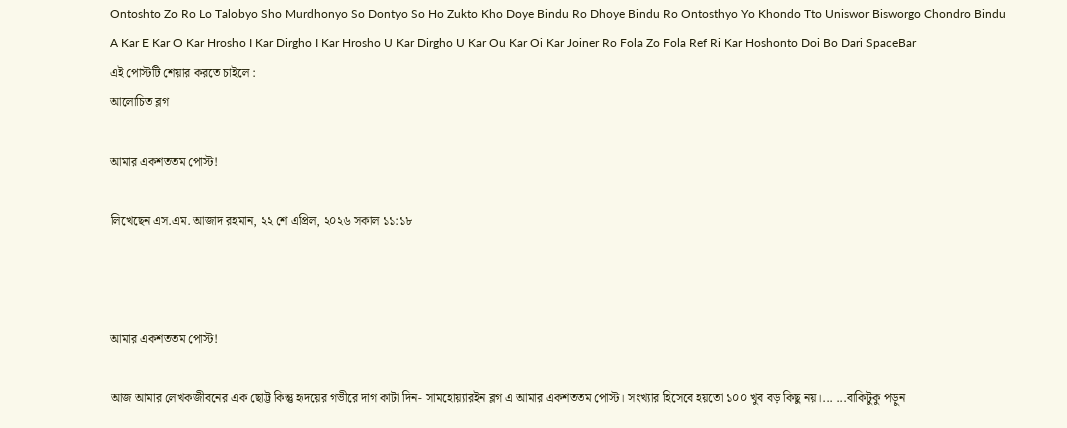Ontoshto Zo Ro Lo Talobyo Sho Murdhonyo So Dontyo So Ho Zukto Kho Doye Bindu Ro Dhoye Bindu Ro Ontosthyo Yo Khondo Tto Uniswor Bisworgo Chondro Bindu A Kar E Kar O Kar Hrosho I Kar Dirgho I Kar Hrosho U Kar Dirgho U Kar Ou Kar Oi Kar Joiner Ro Fola Zo Fola Ref Ri Kar Hoshonto Doi Bo Dari SpaceBar
এই পোস্টটি শেয়ার করতে চাইলে :
আলোচিত ব্লগ

আমার একশততম পোস্ট!

লিখেছেন এস.এম. আজাদ রহমান, ২২ শে এপ্রিল, ২০২৬ সকাল ১১:১৮



আমার একশততম পোস্ট!

আজ আমার লেখকজীবনের এক ছোট্ট কিন্তু হৃদয়ের গভীরে দাগ কাটা দিন- সামহোয়্যারইন ব্লগ এ আমার একশততম পোস্ট। সংখ্যার হিসেবে হয়তো ১০০ খুব বড় কিছু নয়।... ...বাকিটুকু পড়ুন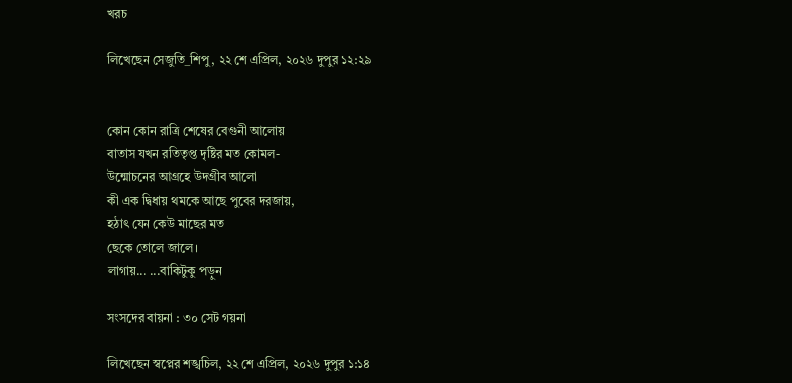খরচ

লিখেছেন সেজুতি_শিপু, ২২ শে এপ্রিল, ২০২৬ দুপুর ১২:২৯


কোন কোন রাত্রি শেষের বেগুনী আলোয়
বাতাস যখন রতিতৃপ্ত দৃষ্টির মত কোমল-
উন্মোচনের আগ্রহে উদগ্রীব আলো
কী এক দ্বিধায় থমকে আছে পুবের দরজায়,
হঠাৎ যেন কেউ মাছের মত
ছেকে তোলে জালে।
লাগায়... ...বাকিটুকু পড়ুন

সংসদের বায়না : ৩০ সেট গয়না

লিখেছেন স্বপ্নের শঙ্খচিল, ২২ শে এপ্রিল, ২০২৬ দুপুর ১:১৪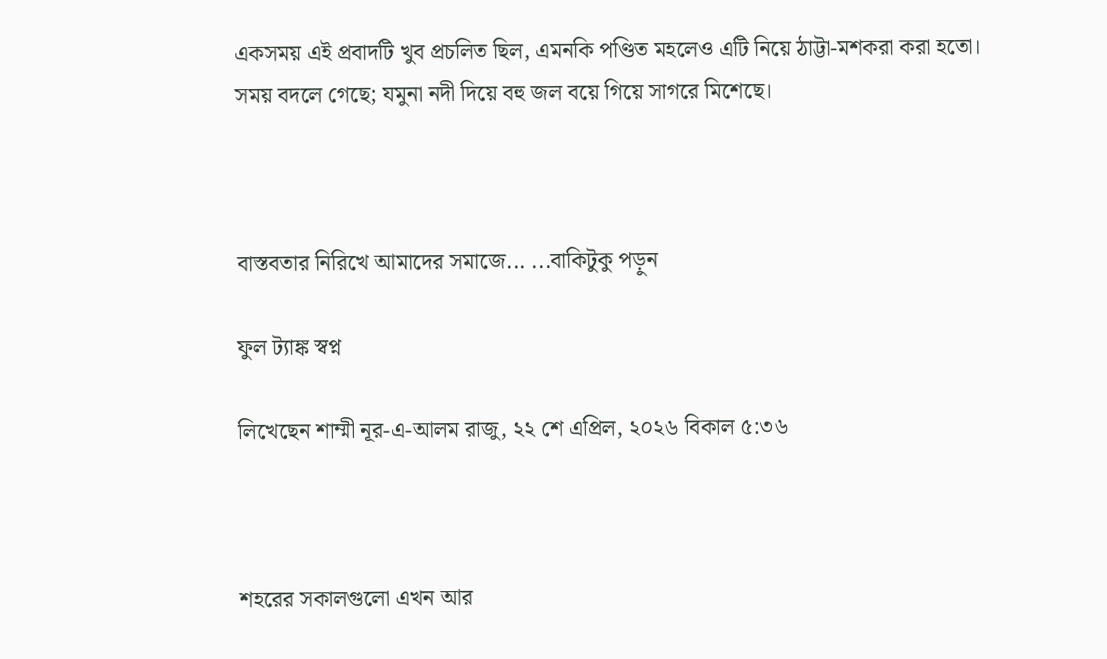একসময় এই প্রবাদটি খুব প্রচলিত ছিল, এমনকি পণ্ডিত মহলেও এটি নিয়ে ঠাট্টা-মশকরা করা হতো।
সময় বদলে গেছে; যমুনা নদী দিয়ে বহু জল বয়ে গিয়ে সাগরে মিশেছে।



বাস্তবতার নিরিখে আমাদের সমাজে... ...বাকিটুকু পড়ুন

ফুল ট্যাঙ্ক স্বপ্ন

লিখেছেন শাম্মী নূর-এ-আলম রাজু, ২২ শে এপ্রিল, ২০২৬ বিকাল ৫:৩৬



শহরের সকালগুলো এখন আর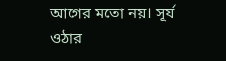আগের মতো নয়। সূর্য ওঠার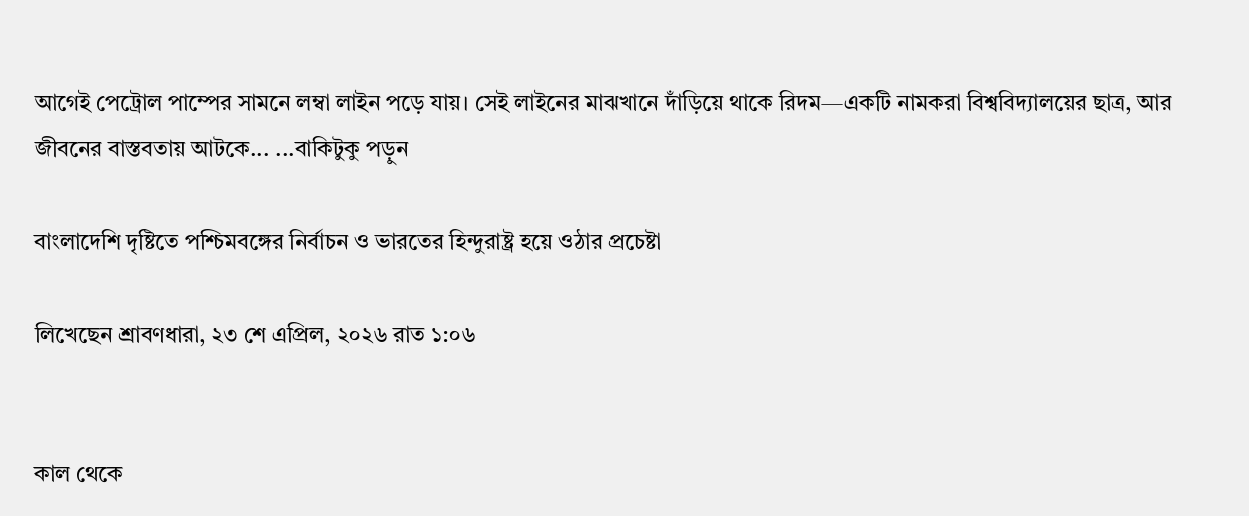আগেই পেট্রোল পাম্পের সামনে লম্বা লাইন পড়ে যায়। সেই লাইনের মাঝখানে দাঁড়িয়ে থাকে রিদম—একটি নামকরা বিশ্ববিদ্যালয়ের ছাত্র, আর জীবনের বাস্তবতায় আটকে... ...বাকিটুকু পড়ুন

বাংলাদেশি দৃষ্টিতে পশ্চিমবঙ্গের নির্বাচন ও ভারতের হিন্দুরাষ্ট্র হয়ে ওঠার প্রচেষ্টা

লিখেছেন শ্রাবণধারা, ২৩ শে এপ্রিল, ২০২৬ রাত ১:০৬


কাল থেকে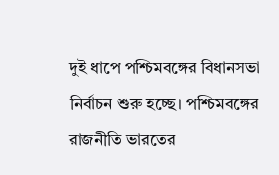দুই ধাপে পশ্চিমবঙ্গের বিধানসভা নির্বাচন শুরু হচ্ছে। পশ্চিমবঙ্গের রাজনীতি ভারতের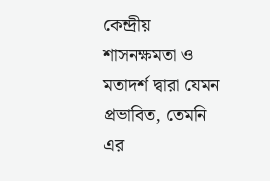কেন্দ্রীয় শাসনক্ষমতা ও মতাদর্শ দ্বারা যেমন প্রভাবিত, তেমনি এর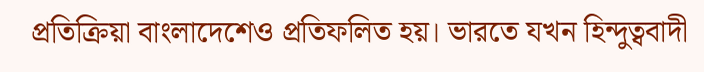প্রতিক্রিয়া বাংলাদেশেও প্রতিফলিত হয়। ভারতে যখন হিন্দুত্ববাদী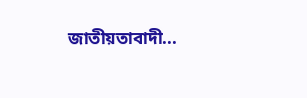জাতীয়তাবাদী...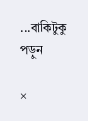...বাকিটুকু পড়ুন

×